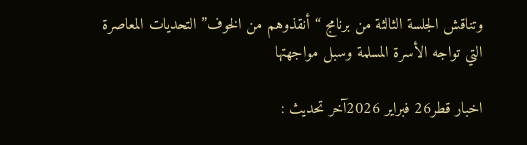وتناقش الجلسة الثالثة من برنامج “أنقذوهم من الخوف” التحديات المعاصرة التي تواجه الأسرة المسلمة وسبل مواجهتها

اخبار قطر26 فبراير 2026آخر تحديث :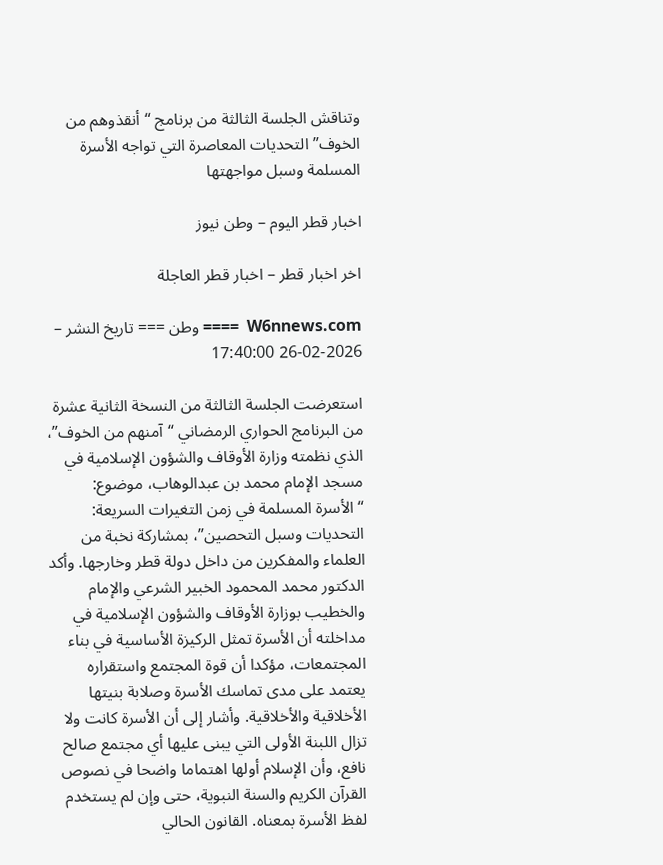وتناقش الجلسة الثالثة من برنامج “أنقذوهم من الخوف” التحديات المعاصرة التي تواجه الأسرة المسلمة وسبل مواجهتها

اخبار قطر اليوم – وطن نيوز

اخر اخبار قطر – اخبار قطر العاجلة

W6nnews.com  ==== وطن === تاريخ النشر – 2026-02-26 17:40:00

استعرضت الجلسة الثالثة من النسخة الثانية عشرة من البرنامج الحواري الرمضاني “آمنهم من الخوف”، الذي نظمته وزارة الأوقاف والشؤون الإسلامية في مسجد الإمام محمد بن عبدالوهاب، موضوع: “الأسرة المسلمة في زمن التغيرات السريعة: التحديات وسبل التحصين”، بمشاركة نخبة من العلماء والمفكرين من داخل دولة قطر وخارجها. وأكد الدكتور محمد المحمود الخبير الشرعي والإمام والخطيب بوزارة الأوقاف والشؤون الإسلامية في مداخلته أن الأسرة تمثل الركيزة الأساسية في بناء المجتمعات، مؤكدا أن قوة المجتمع واستقراره يعتمد على مدى تماسك الأسرة وصلابة بنيتها الأخلاقية والأخلاقية. وأشار إلى أن الأسرة كانت ولا تزال اللبنة الأولى التي يبنى عليها أي مجتمع صالح نافع، وأن الإسلام أولها اهتماما واضحا في نصوص القرآن الكريم والسنة النبوية، حتى وإن لم يستخدم لفظ الأسرة بمعناه. القانون الحالي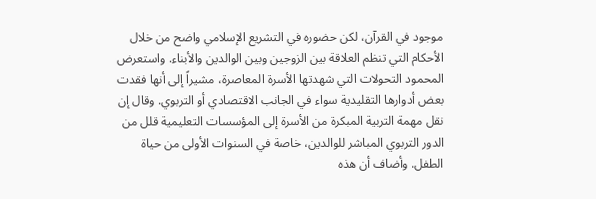موجود في القرآن، لكن حضوره في التشريع الإسلامي واضح من خلال الأحكام التي تنظم العلاقة بين الزوجين وبين الوالدين والأبناء. واستعرض المحمود التحولات التي شهدتها الأسرة المعاصرة، مشيراً إلى أنها فقدت بعض أدوارها التقليدية سواء في الجانب الاقتصادي أو التربوي. وقال إن نقل مهمة التربية المبكرة من الأسرة إلى المؤسسات التعليمية قلل من الدور التربوي المباشر للوالدين، خاصة في السنوات الأولى من حياة الطفل. وأضاف أن هذه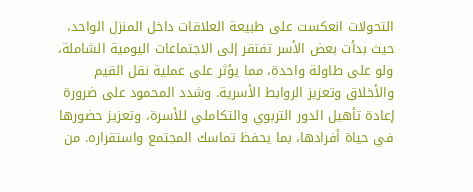التحولات انعكست على طبيعة العلاقات داخل المنزل الواحد، حيث بدأت بعض الأسر تفتقر إلى الاجتماعات اليومية الشاملة، ولو على طاولة واحدة، مما يؤثر على عملية نقل القيم والأخلاق وتعزيز الروابط الأسرية. وشدد المحمود على ضرورة إعادة تأهيل الدور التربوي والتكاملي للأسرة، وتعزيز حضورها في حياة أفرادها، بما يحفظ تماسك المجتمع واستقراره. من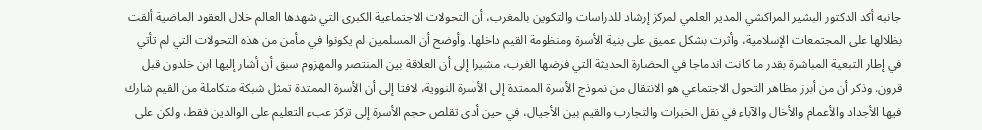جانبه أكد الدكتور البشير المراكشي المدير العلمي لمركز إرشاد للدراسات والتكوين بالمغرب، أن التحولات الاجتماعية الكبرى التي شهدها العالم خلال العقود الماضية ألقت بظلالها على المجتمعات الإسلامية، وأثرت بشكل عميق على بنية الأسرة ومنظومة القيم داخلها. وأوضح أن المسلمين لم يكونوا في مأمن من هذه التحولات التي لم تأتي في إطار التبعية المباشرة بقدر ما كانت اندماجا في الحضارة الحديثة التي فرضها الغرب، مشيرا إلى أن العلاقة بين المنتصر والمهزوم سبق أن أشار إليها ابن خلدون قبل قرون. وذكر أن من أبرز مظاهر التحول الاجتماعي هو الانتقال من نموذج الأسرة الممتدة إلى الأسرة النووية، لافتا إلى أن الأسرة الممتدة تمثل شبكة متكاملة من القيم شارك فيها الأجداد والأعمام والأخال والآباء في نقل الخبرات والتجارب والقيم بين الأجيال، في حين أدى تقلص حجم الأسرة إلى تركز عبء التعليم على الوالدين فقط، ولكن على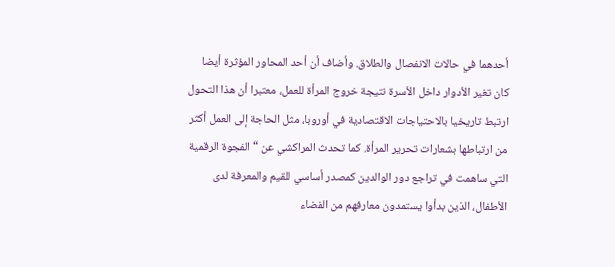أحدهما في حالات الانفصال والطلاق. وأضاف أن أحد المحاور المؤثرة أيضا كان تغير الأدوار داخل الأسرة نتيجة خروج المرأة للعمل، معتبرا أن هذا التحول ارتبط تاريخيا بالاحتياجات الاقتصادية في أوروبا، مثل الحاجة إلى العمل أكثر من ارتباطها بشعارات تحرير المرأة. كما تحدث المراكشي عن “الفجوة الرقمية التي ساهمت في تراجع دور الوالدين كمصدر أساسي للقيم والمعرفة لدى الأطفال، الذين بدأوا يستمدون معارفهم من الفضاء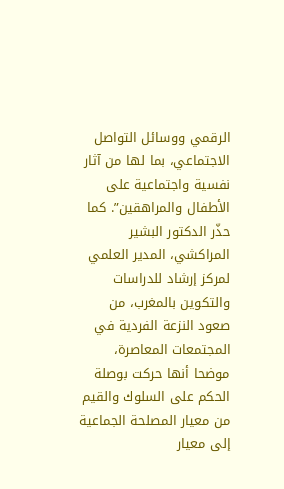الرقمي ووسائل التواصل الاجتماعي، بما لها من آثار نفسية واجتماعية على الأطفال والمراهقين”. كما حذّر الدكتور البشير المراكشي، المدير العلمي لمركز إرشاد للدراسات والتكوين بالمغرب، من صعود النزعة الفردية في المجتمعات المعاصرة، موضحا أنها حركت بوصلة الحكم على السلوك والقيم من معيار المصلحة الجماعية إلى معيار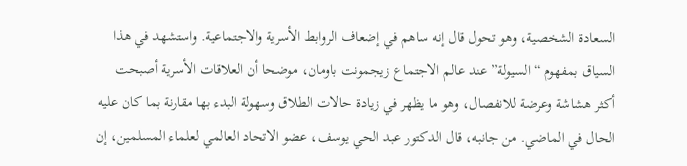السعادة الشخصية، وهو تحول قال إنه ساهم في إضعاف الروابط الأسرية والاجتماعية. واستشهد في هذا السياق بمفهوم “السيولة” عند عالم الاجتماع زيجمونت باومان، موضحا أن العلاقات الأسرية أصبحت أكثر هشاشة وعرضة للانفصال، وهو ما يظهر في زيادة حالات الطلاق وسهولة البدء بها مقارنة بما كان عليه الحال في الماضي. من جانبه، قال الدكتور عبد الحي يوسف، عضو الاتحاد العالمي لعلماء المسلمين، إن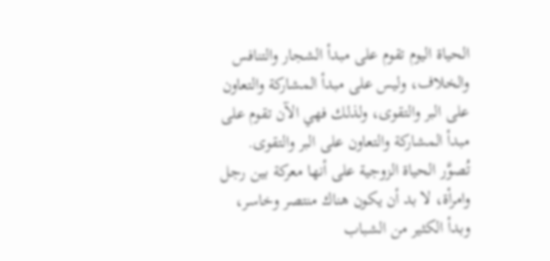الحياة اليوم تقوم على مبدأ الشجار والتنافس والخلاف، وليس على مبدأ المشاركة والتعاون على البر والتقوى، ولذلك فهي الآن تقوم على مبدأ المشاركة والتعاون على البر والتقوى. تُصوَّر الحياة الزوجية على أنها معركة بين رجل وامرأة، لا بد أن يكون هناك منتصر وخاسر، وبدأ الكثير من الشباب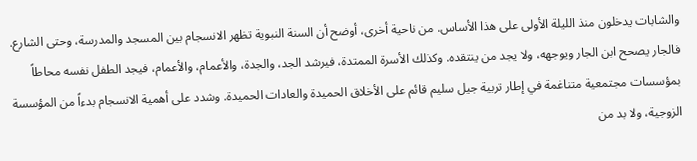والشابات يدخلون منذ الليلة الأولى على هذا الأساس. من ناحية أخرى، أوضح أن السنة النبوية تظهر الانسجام بين المسجد والمدرسة، وحتى الشارع. فالجار يصحح ابن الجار ويوجهه، ولا يجد من ينتقده. وكذلك الأسرة الممتدة، فيرشد الجد، والجدة، والأعمام، والأعمام، فيجد الطفل نفسه محاطاً بمؤسسات مجتمعية متناغمة في إطار تربية جيل سليم قائم على الأخلاق الحميدة والعادات الحميدة. وشدد على أهمية الانسجام بدءاً من المؤسسة الزوجية، ولا بد من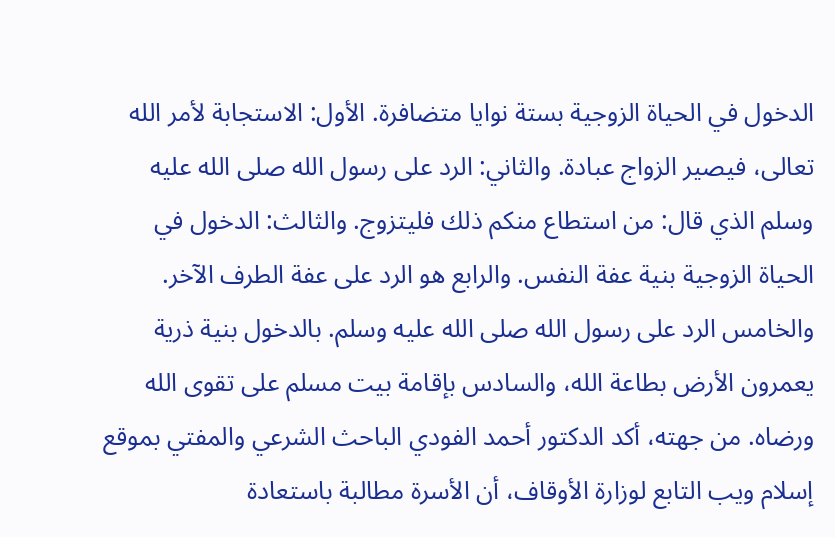الدخول في الحياة الزوجية بستة نوايا متضافرة. الأول: الاستجابة لأمر الله تعالى، فيصير الزواج عبادة. والثاني: الرد على رسول الله صلى الله عليه وسلم الذي قال: من استطاع منكم ذلك فليتزوج. والثالث: الدخول في الحياة الزوجية بنية عفة النفس. والرابع هو الرد على عفة الطرف الآخر. والخامس الرد على رسول الله صلى الله عليه وسلم. بالدخول بنية ذرية يعمرون الأرض بطاعة الله، والسادس بإقامة بيت مسلم على تقوى الله ورضاه. من جهته، أكد الدكتور أحمد الفودي الباحث الشرعي والمفتي بموقع إسلام ويب التابع لوزارة الأوقاف، أن الأسرة مطالبة باستعادة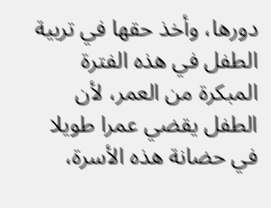دورها، وأخذ حقها في تربية الطفل في هذه الفترة المبكرة من العمر، لأن الطفل يقضي عمرا طويلا في حضانة هذه الأسرة،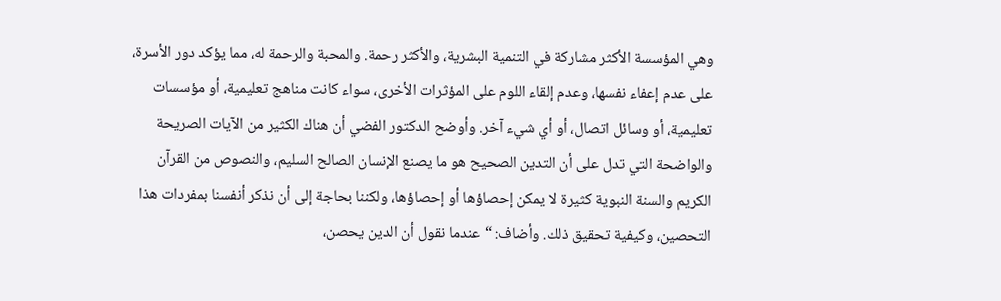وهي المؤسسة الأكثر مشاركة في التنمية البشرية، والأكثر رحمة. والمحبة والرحمة له، مما يؤكد دور الأسرة، على عدم إعفاء نفسها، وعدم إلقاء اللوم على المؤثرات الأخرى، سواء كانت مناهج تعليمية، أو مؤسسات تعليمية، أو وسائل اتصال، أو أي شيء آخر. وأوضح الدكتور الفضي أن هناك الكثير من الآيات الصريحة والواضحة التي تدل على أن التدين الصحيح هو ما يصنع الإنسان الصالح السليم، والنصوص من القرآن الكريم والسنة النبوية كثيرة لا يمكن إحصاؤها أو إحصاؤها، ولكننا بحاجة إلى أن نذكر أنفسنا بمفردات هذا التحصين، وكيفية تحقيق ذلك. وأضاف: “عندما نقول أن الدين يحصن،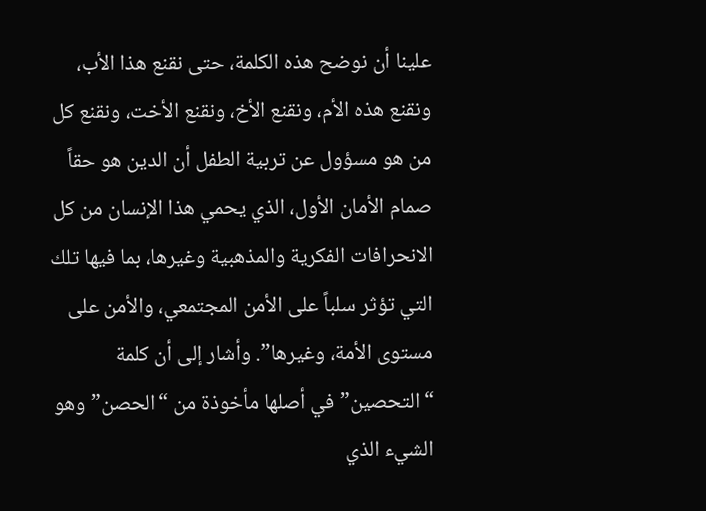علينا أن نوضح هذه الكلمة، حتى نقنع هذا الأب، ونقنع هذه الأم، ونقنع الأخ، ونقنع الأخت، ونقنع كل من هو مسؤول عن تربية الطفل أن الدين هو حقاً صمام الأمان الأول، الذي يحمي هذا الإنسان من كل الانحرافات الفكرية والمذهبية وغيرها، بما فيها تلك التي تؤثر سلباً على الأمن المجتمعي، والأمن على مستوى الأمة، وغيرها”. وأشار إلى أن كلمة “التحصين” في أصلها مأخوذة من “الحصن” وهو الشيء الذي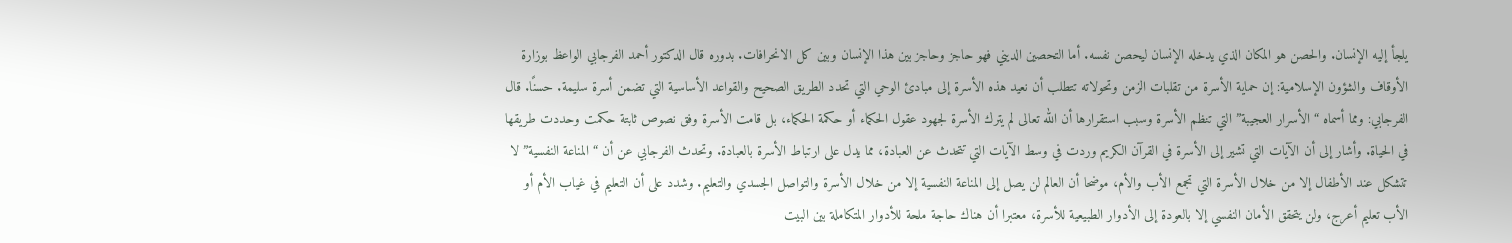يلجأ إليه الإنسان. والحصن هو المكان الذي يدخله الإنسان ليحصن نفسه. أما التحصين الديني فهو حاجز وحاجز بين هذا الإنسان وبين كل الانحرافات. بدوره قال الدكتور أحمد الفرجابي الواعظ بوزارة الأوقاف والشؤون الإسلامية: إن حماية الأسرة من تقلبات الزمن وتحولاته تتطلب أن نعيد هذه الأسرة إلى مبادئ الوحي التي تحدد الطريق الصحيح والقواعد الأساسية التي تضمن أسرة سليمة. حسنًا. قال الفرجابي: ومما أسماه “الأسرار العجيبة” التي تنظم الأسرة وسبب استقرارها أن الله تعالى لم يترك الأسرة لجهود عقول الحكماء أو حكمة الحكماء، بل قامت الأسرة وفق نصوص ثابتة حكمت وحددت طريقها في الحياة. وأشار إلى أن الآيات التي تشير إلى الأسرة في القرآن الكريم وردت في وسط الآيات التي تتحدث عن العبادة، مما يدل على ارتباط الأسرة بالعبادة. وتحدث الفرجابي عن أن “المناعة النفسية” لا تتشكل عند الأطفال إلا من خلال الأسرة التي تجمع الأب والأم، موضحا أن العالم لن يصل إلى المناعة النفسية إلا من خلال الأسرة والتواصل الجسدي والتعليم. وشدد على أن التعليم في غياب الأم أو الأب تعليم أعرج، ولن يتحقق الأمان النفسي إلا بالعودة إلى الأدوار الطبيعية للأسرة، معتبرا أن هناك حاجة ملحة للأدوار المتكاملة بين البيت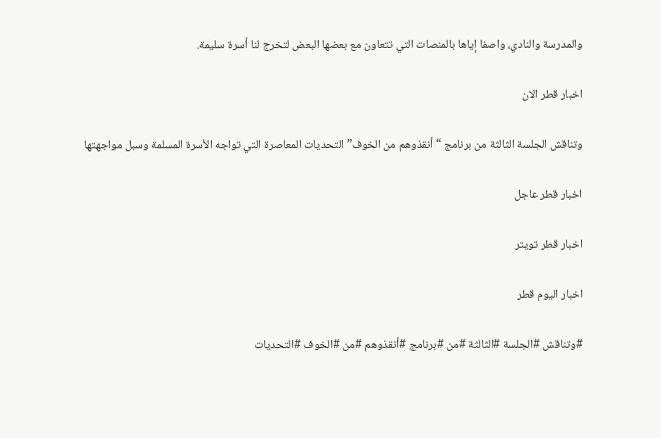والمدرسة والنادي، واصفا إياها بالمنصات التي تتعاون مع بعضها البعض لتخرج لنا أسرة سليمة.

اخبار قطر الان

وتناقش الجلسة الثالثة من برنامج “أنقذوهم من الخوف” التحديات المعاصرة التي تواجه الأسرة المسلمة وسبل مواجهتها

اخبار قطر عاجل

اخبار قطر تويتر

اخبار اليوم قطر

#وتناقش #الجلسة #الثالثة #من #برنامج #أنقذوهم #من #الخوف #التحديات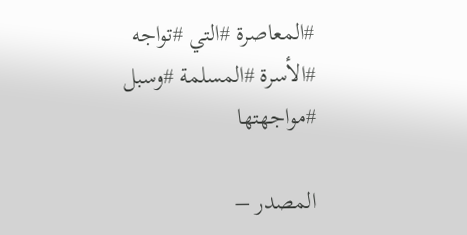#المعاصرة #التي #تواجه #الأسرة #المسلمة #وسبل #مواجهتها

المصدر –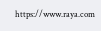https://www.raya.com